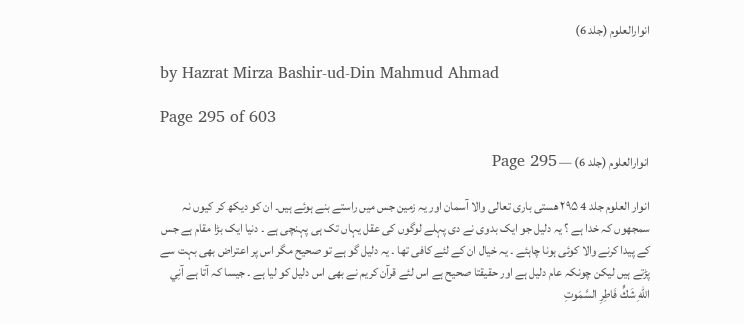انوارالعلوم (جلد 6)

by Hazrat Mirza Bashir-ud-Din Mahmud Ahmad

Page 295 of 603

انوارالعلوم (جلد 6) — Page 295

انوار العلوم جلد 4 ۲۹۵ هستی باری تعالی والا آسمان اور یہ زمین جس میں راستے بنے ہوئے ہیں۔ ان کو دیکھ کر کیوں نہ سمجھوں کہ خدا ہے ؟ یہ دلیل جو ایک بدوی نے دی پہلے لوگوں کی عقل یہاں تک ہی پہنچی ہے ۔ دنیا ایک بڑا مقام ہے جس کے پیدا کرنے والا کوئی ہونا چاہئے ۔ یہ خیال ان کے لئے کافی تھا ۔ یہ دلیل گو ہے تو صحیح مگر اس پر اعتراض بھی بہت سے پڑتے ہیں لیکن چونکہ عام دلیل ہے اور حقیقتا صحیح ہے اس لئے قرآن کریم نے بھی اس دلیل کو لیا ہے ۔ جیسا کہ آتا ہے آنِي اللهِ شَكٍّ فَاطِرِ السَّمَوتِ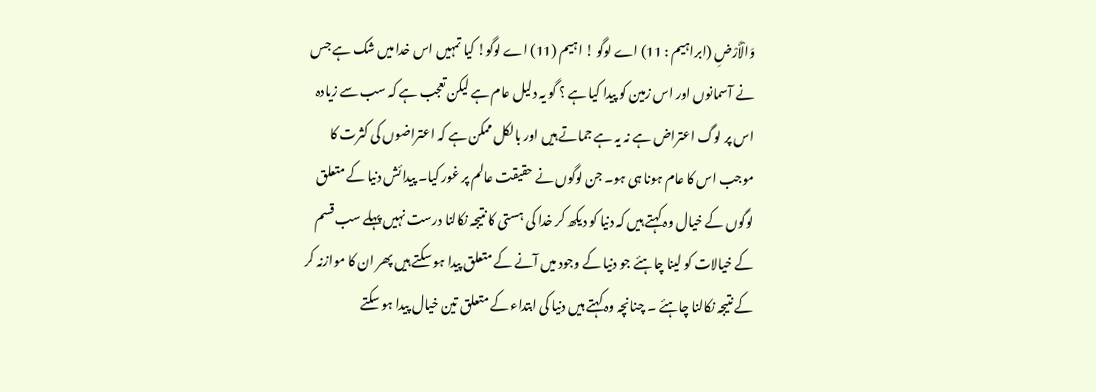وَالْأَرْضِ (ابراہیم : 11) اے لوگو ! اہیم (11) اے لوگو! کیا تمہیں اس خدا میں شک ہے جس نے آسمانوں اور اس زمین کو پیدا کیا ہے ؟ گو یہ دلیل عام ہے لیکن تعجب ہے کہ سب سے زیادہ اس پر لوگ اعتراض ہے نہ یہ ہے جماتے ہیں اور بالکل ممکن ہے کہ اعتراضوں کی کثرت کا موجب اس کا عام ہونا ہی ہو۔ جن لوگوں نے حقیقت عالم پر غور کیا۔ پیدائش دنیا کے متعلق لوگوں کے خیال وہ کہتے ہیں کہ دنیا کو دیکھ کر خدا کی ہستی کا نتیجہ نکالنا درست نہیں پہلے سب قسم کے خیالات کو لینا چاہئے جو دنیا کے وجود میں آنے کے متعلق پیدا ہو سکتے ہیں پھر ان کا موازنہ کر کے نتیجہ نکالنا چاہئے ۔ چنانچہ وہ کہتے ہیں دنیا کی ابتداء کے متعلق تین خیال پیدا ہو سکتے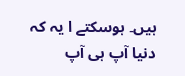ہیں۔ ہوسکتے ا یہ کہ دنیا آپ ہی آپ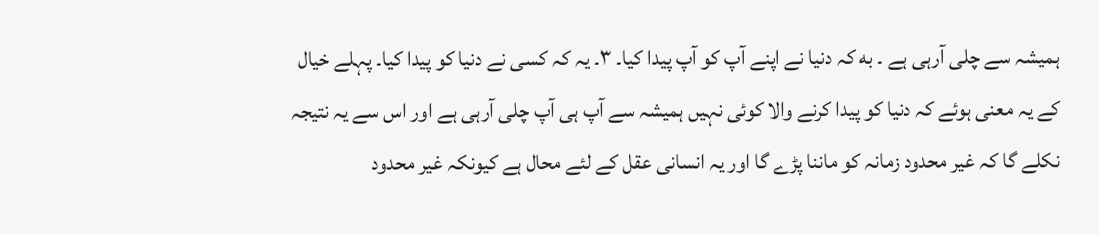ہمیشہ سے چلی آرہی ہے ۔ به کہ دنیا نے اپنے آپ کو آپ پیدا کیا۔ ۳۔ یہ کہ کسی نے دنیا کو پیدا کیا۔ پہلے خیال کے یہ معنی ہوئے کہ دنیا کو پیدا کرنے والا کوئی نہیں ہمیشہ سے آپ ہی آپ چلی آرہی ہے اور اس سے یہ نتیجہ نکلے گا کہ غیر محدود زمانہ کو ماننا پڑے گا اور یہ انسانی عقل کے لئے محال ہے کیونکہ غیر محدود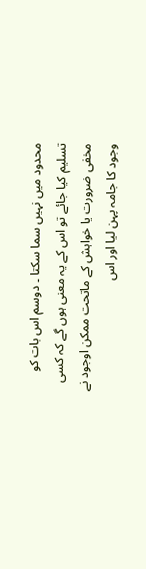محدود میں نہیں سما سکتا ۔ دوسم اس بات کو تسلیم کیا جائے تو اس کے یہ معنی ہوں گے کہ کسی مخفی ضرورت یا خواہش کے ماتحت ممکن اوجود نے وجود کا جامہ پہن لیا اور اس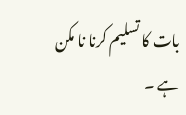بات کا تسلیم کرنا نا مکن ہے ۔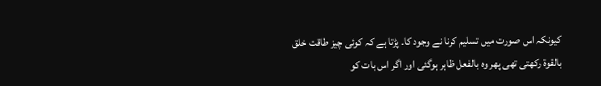کیونکہ اس صورت میں تسلیم کرنا نے وجود کا۔ پڑتا ہے کہ کوئی چیز طاقت خلق بالقوۃ رکھتی تھی پھر وہ بالفعل ظاہر ہوگئی اور اگر اس بات کو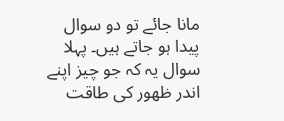مانا جائے تو دو سوال پیدا ہو جاتے ہیں۔ پہلا سوال یہ کہ جو چیز اپنے اندر ظهور کی طاقت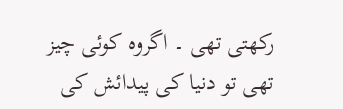رکھتی تھی ۔ اگروہ کوئی چیز تھی تو دنیا کی پیدائش کی